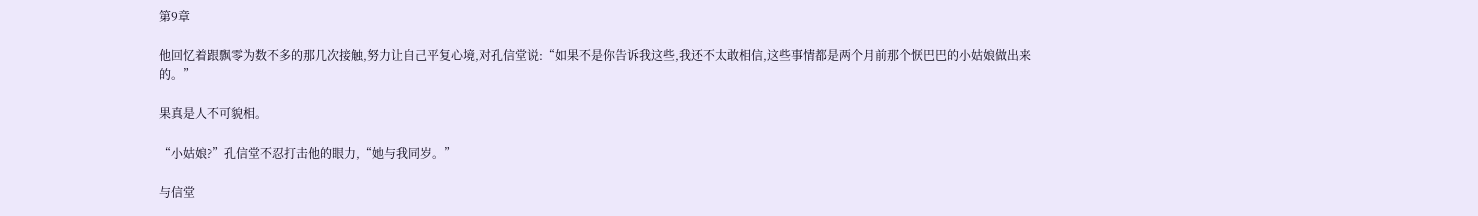第9章

他回忆着跟飘零为数不多的那几次接触,努力让自己平复心境,对孔信堂说:“如果不是你告诉我这些,我还不太敢相信,这些事情都是两个月前那个恹巴巴的小姑娘做出来的。”

果真是人不可貌相。

“小姑娘?”孔信堂不忍打击他的眼力,“她与我同岁。”

与信堂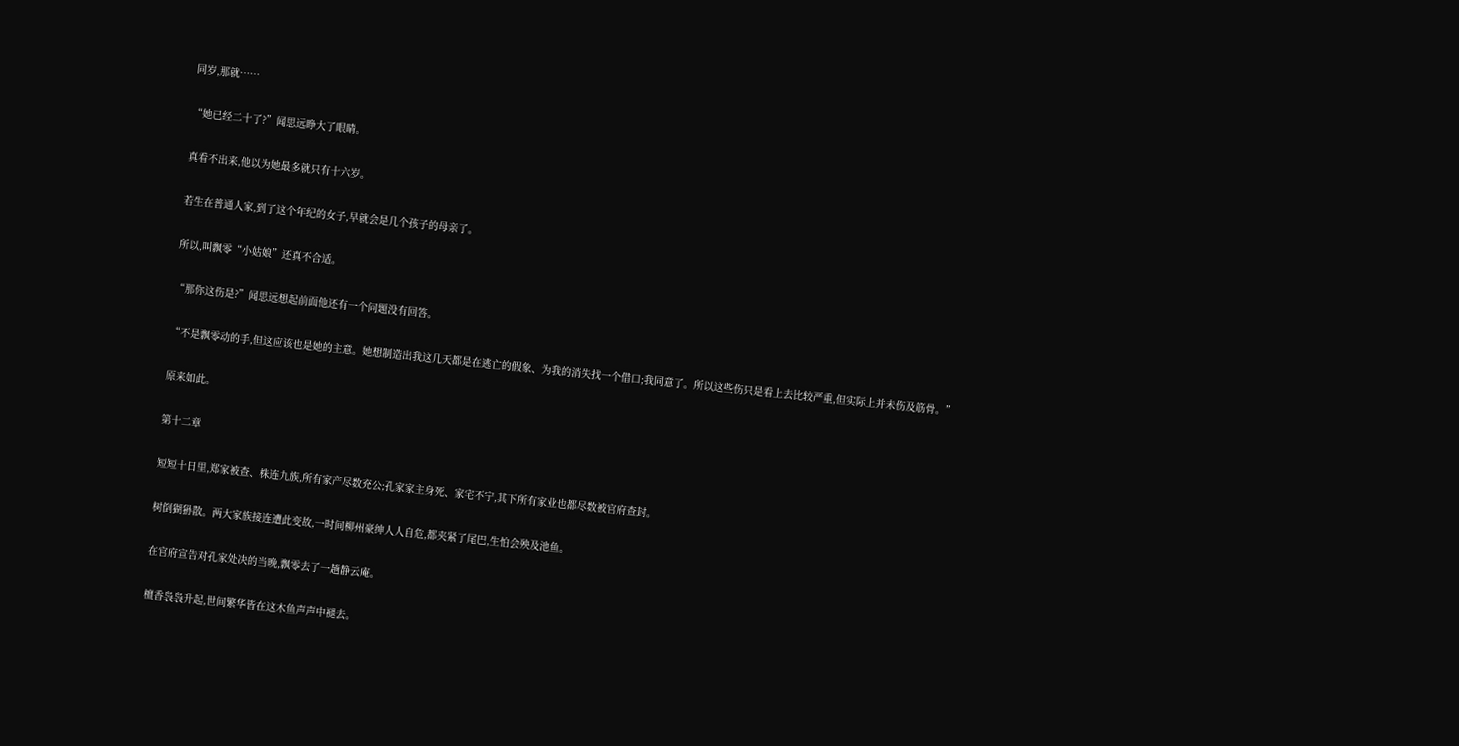同岁,那就……

“她已经二十了?”闻思远睁大了眼睛。

真看不出来,他以为她最多就只有十六岁。

若生在普通人家,到了这个年纪的女子,早就会是几个孩子的母亲了。

所以,叫飘零“小姑娘”还真不合适。

“那你这伤是?”闻思远想起前面他还有一个问题没有回答。

“不是飘零动的手,但这应该也是她的主意。她想制造出我这几天都是在逃亡的假象、为我的消失找一个借口;我同意了。所以这些伤只是看上去比较严重,但实际上并未伤及筋骨。”

原来如此。

第十二章

短短十日里,郑家被查、株连九族,所有家产尽数充公;孔家家主身死、家宅不宁,其下所有家业也都尽数被官府查封。

树倒猢狲散。两大家族接连遭此变故,一时间柳州豪绅人人自危,都夹紧了尾巴,生怕会殃及池鱼。

在官府宣告对孔家处决的当晚,飘零去了一趟静云庵。

檀香袅袅升起,世间繁华皆在这木鱼声声中褪去。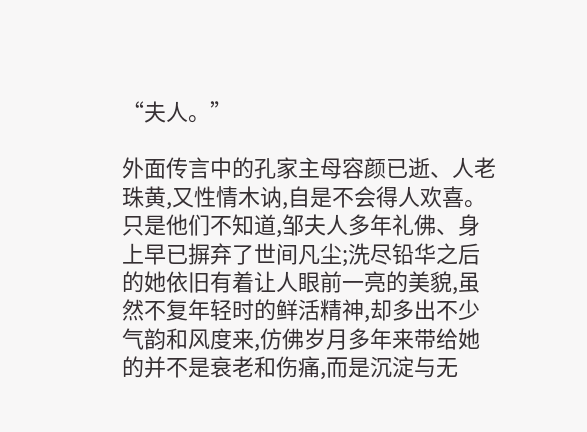“夫人。”

外面传言中的孔家主母容颜已逝、人老珠黄,又性情木讷,自是不会得人欢喜。只是他们不知道,邹夫人多年礼佛、身上早已摒弃了世间凡尘;洗尽铅华之后的她依旧有着让人眼前一亮的美貌,虽然不复年轻时的鲜活精神,却多出不少气韵和风度来,仿佛岁月多年来带给她的并不是衰老和伤痛,而是沉淀与无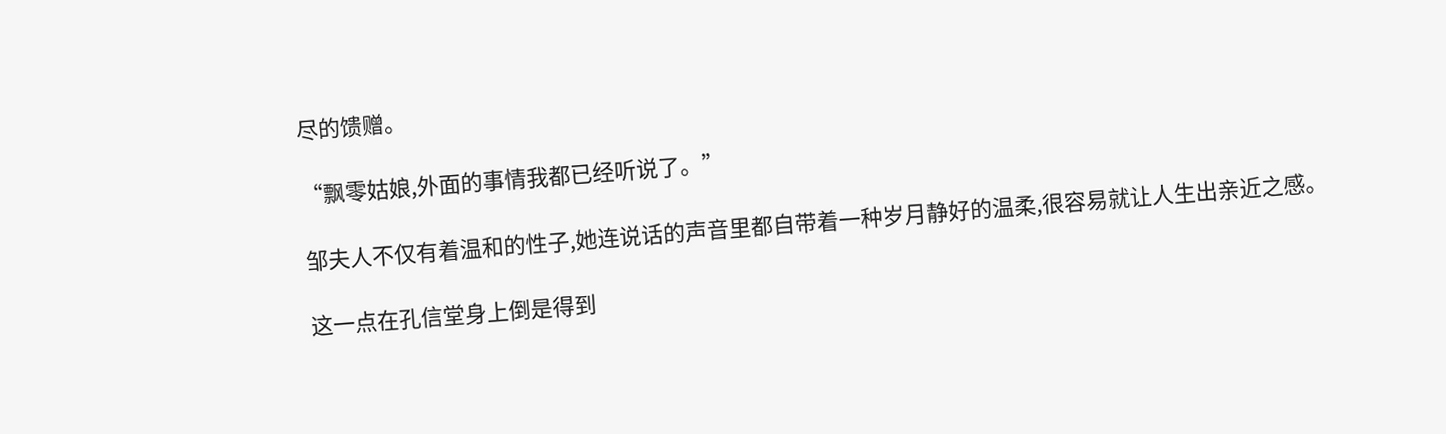尽的馈赠。

“飘零姑娘,外面的事情我都已经听说了。”

邹夫人不仅有着温和的性子,她连说话的声音里都自带着一种岁月静好的温柔,很容易就让人生出亲近之感。

这一点在孔信堂身上倒是得到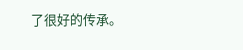了很好的传承。